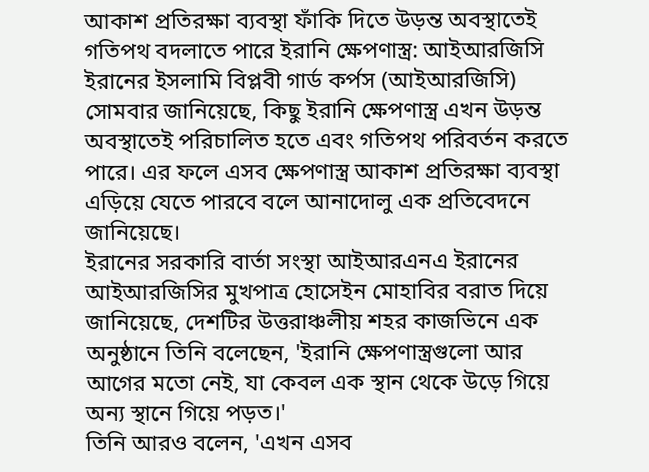আকাশ প্রতিরক্ষা ব্যবস্থা ফাঁকি দিতে উড়ন্ত অবস্থাতেই গতিপথ বদলাতে পারে ইরানি ক্ষেপণাস্ত্র: আইআরজিসি
ইরানের ইসলামি বিপ্লবী গার্ড কর্পস (আইআরজিসি) সোমবার জানিয়েছে, কিছু ইরানি ক্ষেপণাস্ত্র এখন উড়ন্ত অবস্থাতেই পরিচালিত হতে এবং গতিপথ পরিবর্তন করতে পারে। এর ফলে এসব ক্ষেপণাস্ত্র আকাশ প্রতিরক্ষা ব্যবস্থা এড়িয়ে যেতে পারবে বলে আনাদোলু এক প্রতিবেদনে জানিয়েছে।
ইরানের সরকারি বার্তা সংস্থা আইআরএনএ ইরানের আইআরজিসির মুখপাত্র হোসেইন মোহাবির বরাত দিয়ে জানিয়েছে, দেশটির উত্তরাঞ্চলীয় শহর কাজভিনে এক অনুষ্ঠানে তিনি বলেছেন, 'ইরানি ক্ষেপণাস্ত্রগুলো আর আগের মতো নেই, যা কেবল এক স্থান থেকে উড়ে গিয়ে অন্য স্থানে গিয়ে পড়ত।'
তিনি আরও বলেন, 'এখন এসব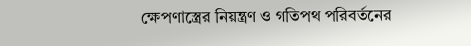ক্ষেপণাস্ত্রের নিয়ন্ত্রণ ও গতিপথ পরিবর্তনের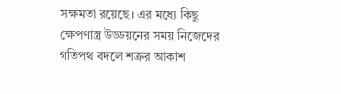সক্ষমতা রয়েছে। এর মধ্যে কিছু ক্ষেপণাস্ত্র উড্ডয়নের সময় নিজেদের গতিপথ বদলে শত্রুর আকাশ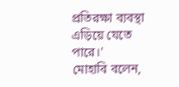প্রতিরক্ষা ব্যবস্থা এড়িয়ে যেতে পারে।'
মোহাবি বলেন,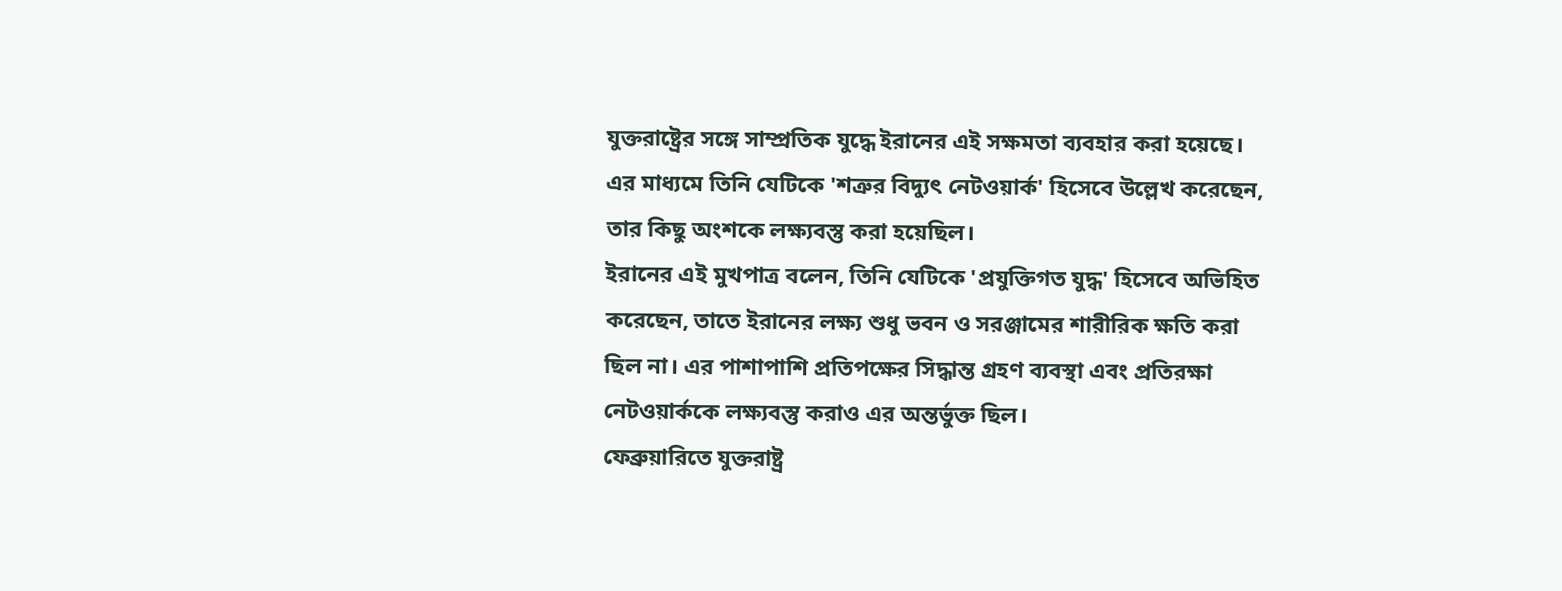যুক্তরাষ্ট্রের সঙ্গে সাম্প্রতিক যুদ্ধে ইরানের এই সক্ষমতা ব্যবহার করা হয়েছে। এর মাধ্যমে তিনি যেটিকে 'শত্রুর বিদ্যুৎ নেটওয়ার্ক' হিসেবে উল্লেখ করেছেন, তার কিছু অংশকে লক্ষ্যবস্তু করা হয়েছিল।
ইরানের এই মুখপাত্র বলেন, তিনি যেটিকে 'প্রযুক্তিগত যুদ্ধ' হিসেবে অভিহিত করেছেন, তাতে ইরানের লক্ষ্য শুধু ভবন ও সরঞ্জামের শারীরিক ক্ষতি করা ছিল না। এর পাশাপাশি প্রতিপক্ষের সিদ্ধান্ত গ্রহণ ব্যবস্থা এবং প্রতিরক্ষা নেটওয়ার্ককে লক্ষ্যবস্তু করাও এর অন্তর্ভুক্ত ছিল।
ফেব্রুয়ারিতে যুক্তরাষ্ট্র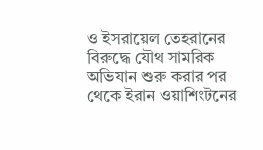ও ইসরায়েল তেহরানের বিরুদ্ধে যৌথ সামরিক অভিযান শুরু করার পর থেকে ইরান ওয়াশিংটনের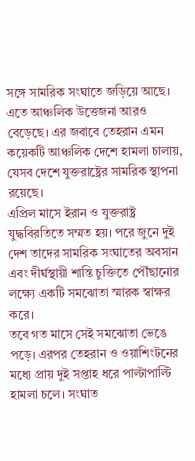সঙ্গে সামরিক সংঘাতে জড়িয়ে আছে। এতে আঞ্চলিক উত্তেজনা আরও বেড়েছে। এর জবাবে তেহরান এমন কয়েকটি আঞ্চলিক দেশে হামলা চালায়, যেসব দেশে যুক্তরাষ্ট্রের সামরিক স্থাপনা রয়েছে।
এপ্রিল মাসে ইরান ও যুক্তরাষ্ট্র যুদ্ধবিরতিতে সম্মত হয়। পরে জুনে দুই দেশ তাদের সামরিক সংঘাতের অবসান এবং দীর্ঘস্থায়ী শান্তি চুক্তিতে পৌঁছানোর লক্ষ্যে একটি সমঝোতা স্মারক স্বাক্ষর করে।
তবে গত মাসে সেই সমঝোতা ভেঙে পড়ে। এরপর তেহরান ও ওয়াশিংটনের মধ্যে প্রায় দুই সপ্তাহ ধরে পাল্টাপাল্টি হামলা চলে। সংঘাত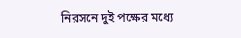নিরসনে দুই পক্ষের মধ্যে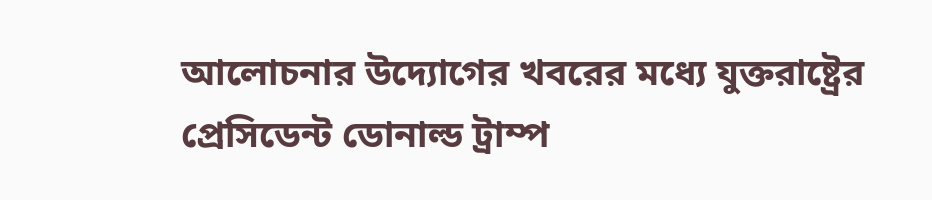আলোচনার উদ্যোগের খবরের মধ্যে যুক্তরাষ্ট্রের প্রেসিডেন্ট ডোনাল্ড ট্রাম্প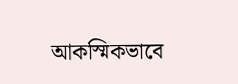আকস্মিকভাবে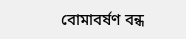বোমাবর্ষণ বন্ধ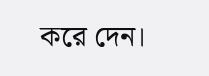করে দেন।